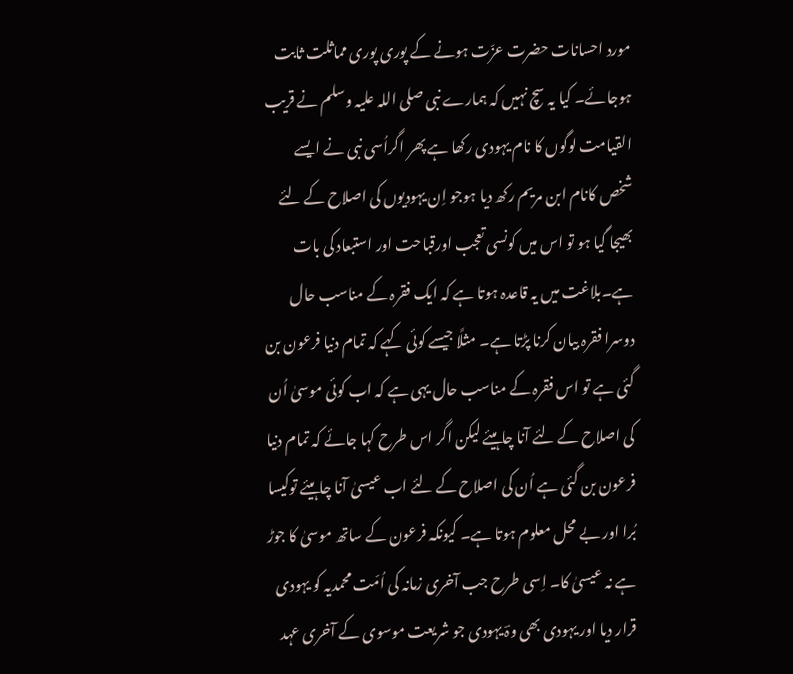مورد احسانات حضرت عزّت ہونے کے پوری پوری مماثلت ثابت ہوجائے۔ کیا یہ سچ نہیں کہ ہمارے نبی صلی اللہ علیہ وسلم نے قریب القیامت لوگوں کا نام یہودی رکھا ہے پھر اگراُسی نبی نے ایسے شخص کانام ابن مریم رکھ دیا ہوجو اِن یہودیوں کی اصلاح کے لئے بھیجا گیا ہو تو اس میں کونسی تعجب اورقباحت اور استبعاد کی بات ہے۔بلاغت میں یہ قاعدہ ہوتا ہے کہ ایک فقرہ کے مناسب حال دوسرا فقرہ بیان کرنا پڑتا ہے۔ مثلًا جیسے کوئی کہے کہ تمام دنیا فرعون بن گئی ہے تو اس فقرہ کے مناسب حال یہی ہے کہ اب کوئی موسیٰ اُن کی اصلاح کے لئے آنا چاہیئے لیکن اگر اس طرح کہا جائے کہ تمام دنیا فرعون بن گئی ہے اُن کی اصلاح کے لئے اب عیسیٰ آنا چاہیئے توکیسا بُرا اور بے محل معلوم ہوتا ہے۔ کیونکہ فرعون کے ساتھ موسیٰ کا جوڑ ہے نہ عیسیٰ کا۔ اِسی طرح جب آخری زمانہ کی اُمّت محمدیہ کو یہودی قرار دیا اور یہودی بھی وہؔ یہودی جو شریعت موسوی کے آخری عہد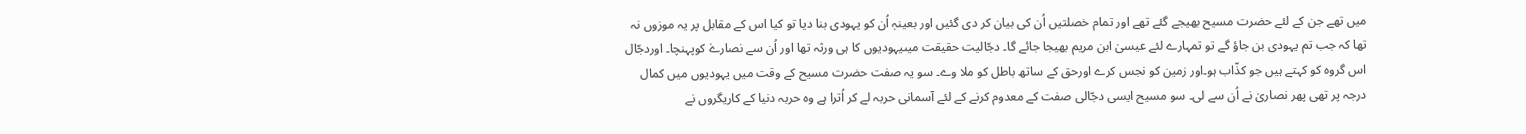میں تھے جن کے لئے حضرت مسیح بھیجے گئے تھے اور تمام خصلتیں اُن کی بیان کر دی گئیں اور بعینہٖ اُن کو یہودی بنا دیا تو کیا اس کے مقابل پر یہ موزوں نہ تھا کہ جب تم یہودی بن جاؤ گے تو تمہارے لئے عیسیٰ ابن مریم بھیجا جائے گا۔ دجّالیت حقیقت میںیہودیوں کا ہی ورثہ تھا اور اُن سے نصارےٰ کوپہنچا۔ اوردجّال اس گروہ کو کہتے ہیں جو کذّاب ہو۔اور زمین کو نجس کرے اورحق کے ساتھ باطل کو ملا وے۔ سو یہ صفت حضرت مسیح کے وقت میں یہودیوں میں کمال درجہ پر تھی پھر نصاریٰ نے اُن سے لی۔ سو مسیح ایسی دجّالی صفت کے معدوم کرنے کے لئے آسمانی حربہ لے کر اُترا ہے وہ حربہ دنیا کے کاریگروں نے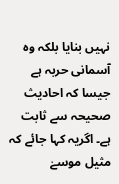نہیں بنایا بلکہ وہ آسمانی حربہ ہے جیسا کہ احادیث صحیحہ سے ثابت ہے۔ اگریہ کہا جائے کہ مثیل موسےٰ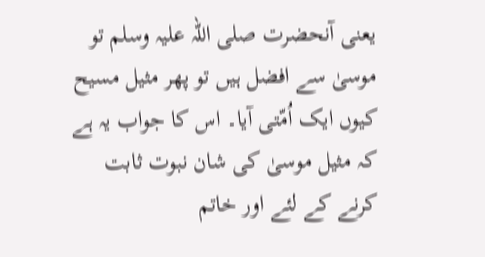یعنی آنحضرت صلی اللہ علیہ وسلم تو موسیٰ سے افضل ہیں تو پھر مثیل مسیح کیوں ایک اُمّتی آیا۔ اس کا جواب یہ ہے کہ مثیل موسیٰ کی شان نبوت ثابت کرنے کے لئے اور خاتم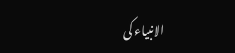الانبیاء کی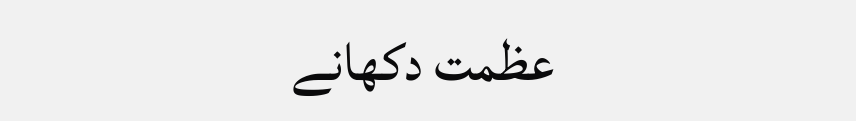عظمت دکھانے